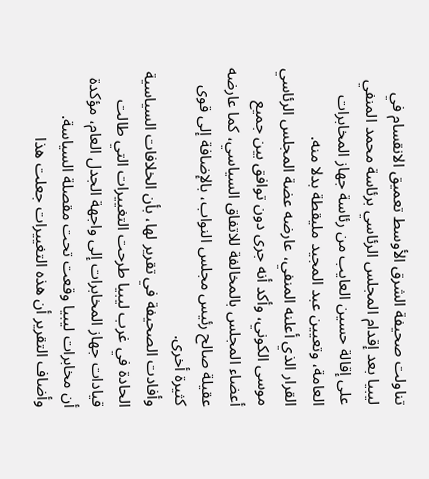تناولت صحيفة الشرق الأوسط تعميق الانقسام في ليبيا بعد إقدام المجلس الرئاسي برئاسة محمد المنفي على إقالة حسين العايب من رئاسة جهاز المخابرات العامة، وتعيين عبد المجيد مليقطة بدلا منه.
القرار الذي أعلنه المنفي، عارضه عضة المجلس الرئاسي موسى الكوني، وأكد أنه جرى دون توافق بين جميع أعضاء المجلس بالمخالفة للاتفاق السياسي، كما عارضه عقيلة صالح رئيس مجلس النواب، بالإضافة إلى قوى كثيرة أخرى.
وأفادت الصحيفة في تقرير لها، بأن الخلافات السياسية الحادة في غرب ليبيا طرحت التغييرات التي طالت قيادات جهاز المخابرات إلى واجهة الجدل العام، مؤكدة أن مخابرات ليبيا وقعت تحت مقصلة السياسة.
وأضاف التقرير أن هذه التغييرات جعلت هذا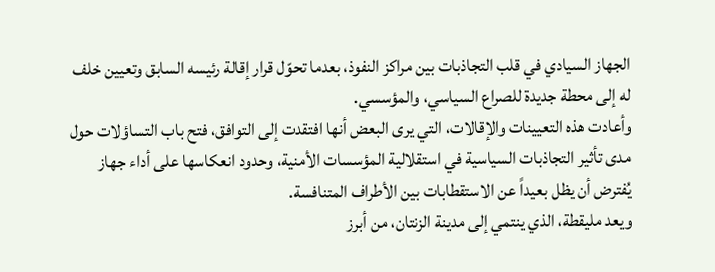الجهاز السيادي في قلب التجاذبات بين مراكز النفوذ، بعدما تحوّل قرار إقالة رئيسه السابق وتعيين خلف له إلى محطة جديدة للصراع السياسي، والمؤسسي.
وأعادت هذه التعيينات والإقالات، التي يرى البعض أنها افتقدت إلى التوافق، فتح باب التساؤلات حول مدى تأثير التجاذبات السياسية في استقلالية المؤسسات الأمنية، وحدود انعكاسها على أداء جهاز يُفترض أن يظل بعيداً عن الاستقطابات بين الأطراف المتنافسة.
ويعد مليقطة، الذي ينتمي إلى مدينة الزنتان، من أبرز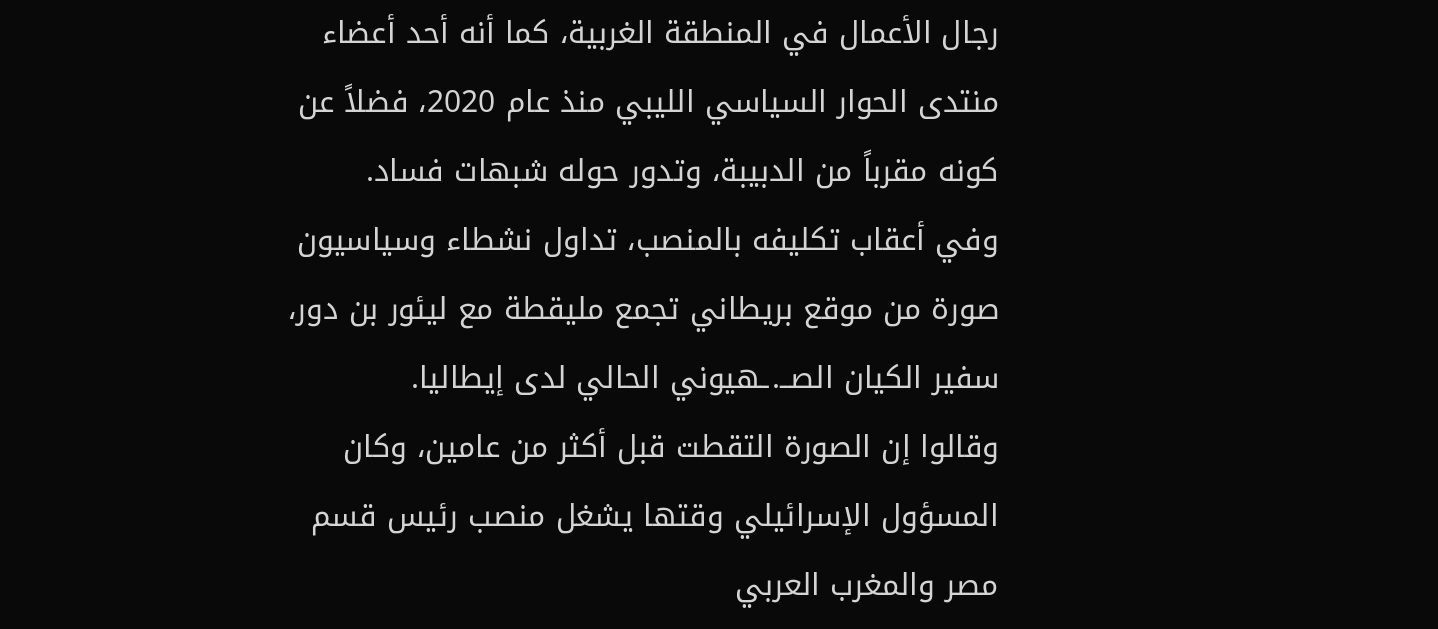رجال الأعمال في المنطقة الغربية، كما أنه أحد أعضاء منتدى الحوار السياسي الليبي منذ عام 2020، فضلاً عن كونه مقرباً من الدبيبة، وتدور حوله شبهات فساد.
وفي أعقاب تكليفه بالمنصب، تداول نشطاء وسياسيون صورة من موقع بريطاني تجمع مليقطة مع ليئور بن دور، سفير الكيان الصــ.ـهيوني الحالي لدى إيطاليا.
وقالوا إن الصورة التقطت قبل أكثر من عامين، وكان المسؤول الإسرائيلي وقتها يشغل منصب رئيس قسم مصر والمغرب العربي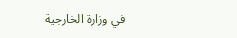في وزارة الخارجية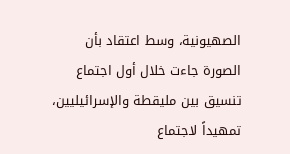الصهيونية، وسط اعتقاد بأن الصورة جاءت خلال أول اجتماع تنسيق بين مليقطة والإسرائيليين، تمهيداً لاجتماع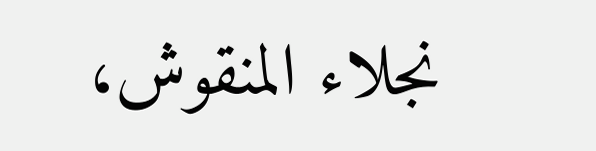نجلاء المنقوش،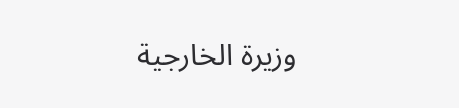وزيرة الخارجية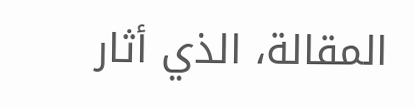المقالة، الذي أثار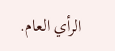الرأي العام.